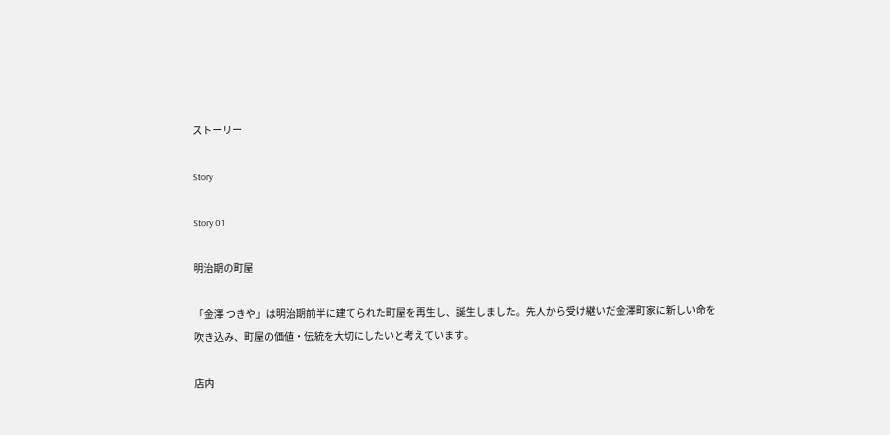ストーリー

Story

Story 01

明治期の町屋

「金澤 つきや」は明治期前半に建てられた町屋を再生し、誕生しました。先人から受け継いだ金澤町家に新しい命を吹き込み、町屋の価値・伝統を大切にしたいと考えています。

店内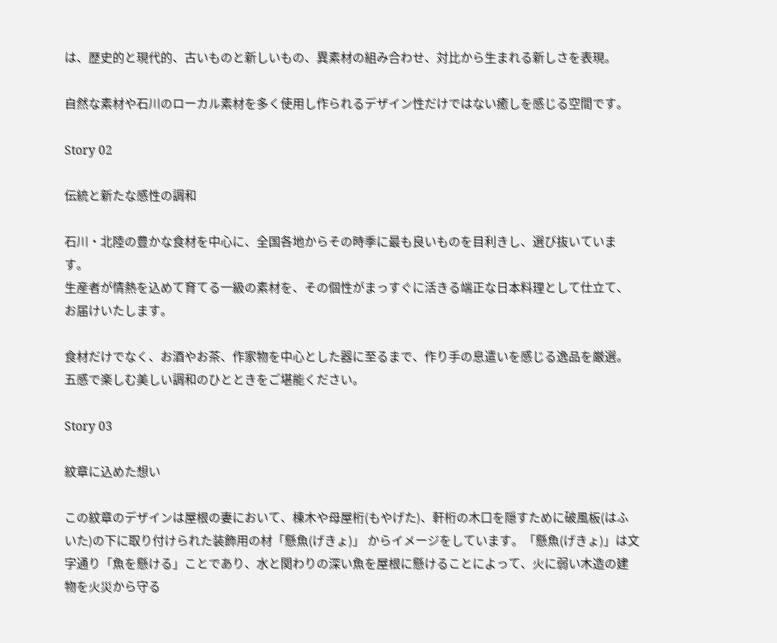は、歴史的と現代的、古いものと新しいもの、異素材の組み合わせ、対比から生まれる新しさを表現。

自然な素材や石川のローカル素材を多く使用し作られるデザイン性だけではない癒しを感じる空間です。

Story 02

伝統と新たな感性の調和

石川・北陸の豊かな食材を中心に、全国各地からその時季に最も良いものを目利きし、選び抜いています。
生産者が情熱を込めて育てる一級の素材を、その個性がまっすぐに活きる端正な日本料理として仕立て、お届けいたします。

食材だけでなく、お酒やお茶、作家物を中心とした器に至るまで、作り手の息遣いを感じる逸品を厳選。
五感で楽しむ美しい調和のひとときをご堪能ください。

Story 03

紋章に込めた想い

この紋章のデザインは屋根の妻において、棟木や母屋桁(もやげた)、軒桁の木口を隠すために破風板(はふいた)の下に取り付けられた装飾用の材「懸魚(げきょ)」 からイメージをしています。「懸魚(げきょ)」は文字通り「魚を懸ける」ことであり、水と関わりの深い魚を屋根に懸けることによって、火に弱い木造の建物を火災から守る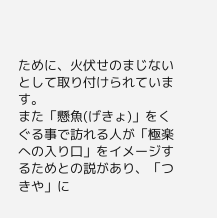ために、火伏せのまじないとして取り付けられています。
また「懸魚(げきょ)」をくぐる事で訪れる人が「極楽への入り口」をイメージするためとの説があり、「つきや」に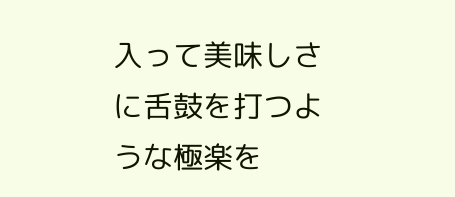入って美味しさに舌鼓を打つような極楽を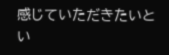感じていただきたいとい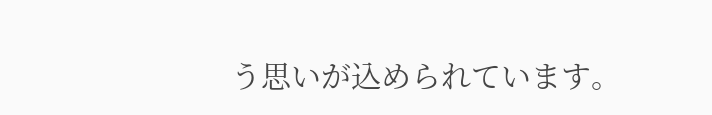う思いが込められています。